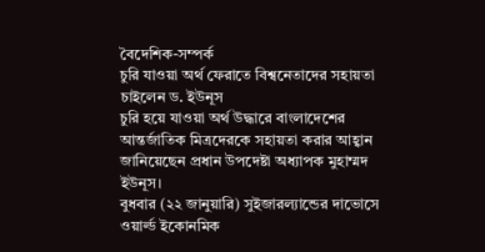বৈদেশিক-সম্পর্ক
চুরি যাওয়া অর্থ ফেরাতে বিশ্বনেতাদের সহায়তা চাইলেন ড. ইউনূস
চুরি হয়ে যাওয়া অর্থ উদ্ধারে বাংলাদেশের আন্তর্জাতিক মিত্রদেরকে সহায়তা করার আহ্বান জানিয়েছেন প্রধান উপদেষ্টা অধ্যাপক মুহাম্মদ ইউনূস।
বুধবার (২২ জানুয়ারি) সুইজারল্যান্ডের দাভোসে ওয়ার্ল্ড ইকোনমিক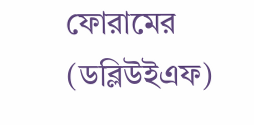ফোরামের (ডব্লিউইএফ)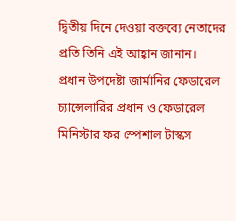দ্বিতীয় দিনে দেওয়া বক্তব্যে নেতাদের প্রতি তিনি এই আহ্বান জানান।
প্রধান উপদেষ্টা জার্মানির ফেডারেল চ্যান্সেলারির প্রধান ও ফেডারেল মিনিস্টার ফর স্পেশাল টাস্কস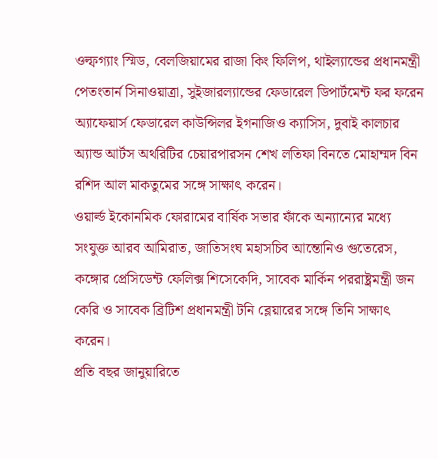ওল্ফগ্যাং স্মিড, বেলজিয়ামের রাজা কিং ফিলিপ, থাইল্যান্ডের প্রধানমন্ত্রী পেতংতার্ন সিনাওয়াত্রা, সুইজারল্যান্ডের ফেডারেল ডিপার্টমেন্ট ফর ফরেন অ্যাফেয়ার্স ফেডারেল কাউন্সিলর ইগনাজিও ক্যাসিস, দুবাই কালচার অ্যান্ড আর্টস অথরিটির চেয়ারপারসন শেখ লতিফা বিনতে মোহাম্মদ বিন রশিদ আল মাকতুমের সঙ্গে সাক্ষাৎ করেন।
ওয়ার্ল্ড ইকোনমিক ফোরামের বার্ষিক সভার ফাঁকে অন্যান্যের মধ্যে সংযুক্ত আরব আমিরাত, জাতিসংঘ মহাসচিব আন্তোনিও গুতেরেস, কঙ্গোর প্রেসিডেন্ট ফেলিক্স শিসেকেদি, সাবেক মার্কিন পররাষ্ট্রমন্ত্রী জন কেরি ও সাবেক ব্রিটিশ প্রধানমন্ত্রী টনি ব্লেয়ারের সঙ্গে তিনি সাক্ষাৎ করেন।
প্রতি বছর জানুয়ারিতে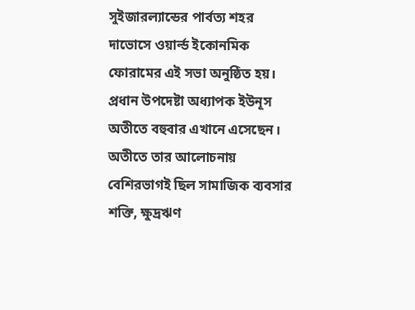সুইজারল্যান্ডের পার্বত্য শহর দাভোসে ওয়ার্ল্ড ইকোনমিক ফোরামের এই সভা অনুষ্ঠিত হয়।
প্রধান উপদেষ্টা অধ্যাপক ইউনূস অতীতে বহুবার এখানে এসেছেন। অতীতে তার আলোচনায় বেশিরভাগই ছিল সামাজিক ব্যবসার শক্তি, ক্ষুদ্রঋণ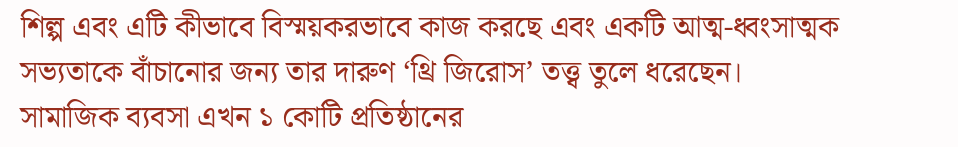শিল্প এবং এটি কীভাবে বিস্ময়করভাবে কাজ করছে এবং একটি আত্ম-ধ্বংসাত্মক সভ্যতাকে বাঁচানোর জন্য তার দারুণ ‘থ্রি জিরোস’ তত্ত্ব তুলে ধরেছেন।
সামাজিক ব্যবসা এখন ১ কোটি প্রতিষ্ঠানের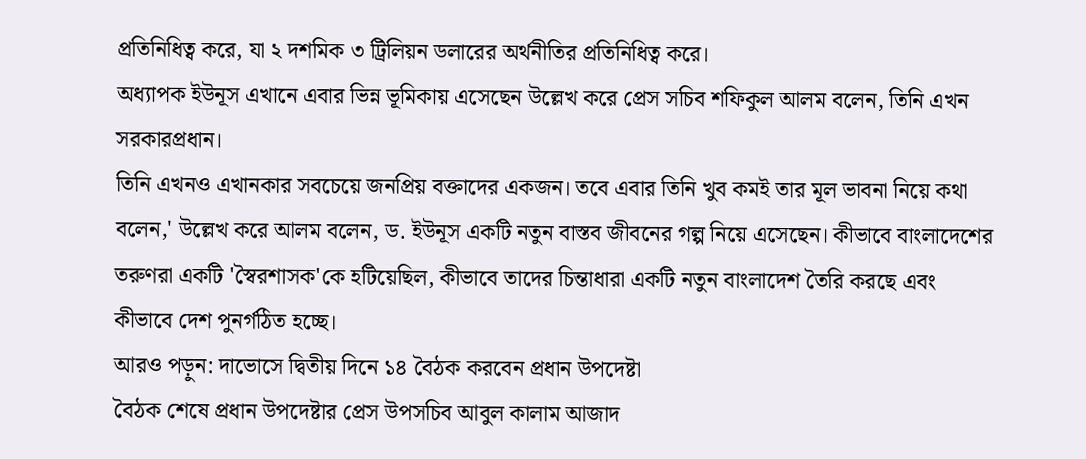প্রতিনিধিত্ব করে, যা ২ দশমিক ৩ ট্রিলিয়ন ডলারের অর্থনীতির প্রতিনিধিত্ব করে।
অধ্যাপক ইউনূস এখানে এবার ভিন্ন ভূমিকায় এসেছেন উল্লেখ করে প্রেস সচিব শফিকুল আলম বলেন, তিনি এখন সরকারপ্রধান।
তিনি এখনও এখানকার সবচেয়ে জনপ্রিয় বক্তাদের একজন। তবে এবার তিনি খুব কমই তার মূল ভাবনা নিয়ে কথা বলেন,' উল্লেখ করে আলম বলেন, ড. ইউনূস একটি নতুন বাস্তব জীবনের গল্প নিয়ে এসেছেন। কীভাবে বাংলাদেশের তরুণরা একটি 'স্বৈরশাসক'কে হটিয়েছিল, কীভাবে তাদের চিন্তাধারা একটি নতুন বাংলাদেশ তৈরি করছে এবং কীভাবে দেশ পুনর্গঠিত হচ্ছে।
আরও পড়ুন: দাভোসে দ্বিতীয় দিনে ১৪ বৈঠক করবেন প্রধান উপদেষ্টা
বৈঠক শেষে প্রধান উপদেষ্টার প্রেস উপসচিব আবুল কালাম আজাদ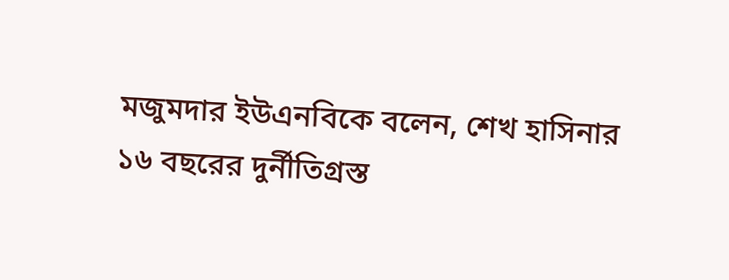মজুমদার ইউএনবিকে বলেন, শেখ হাসিনার ১৬ বছরের দুর্নীতিগ্রস্ত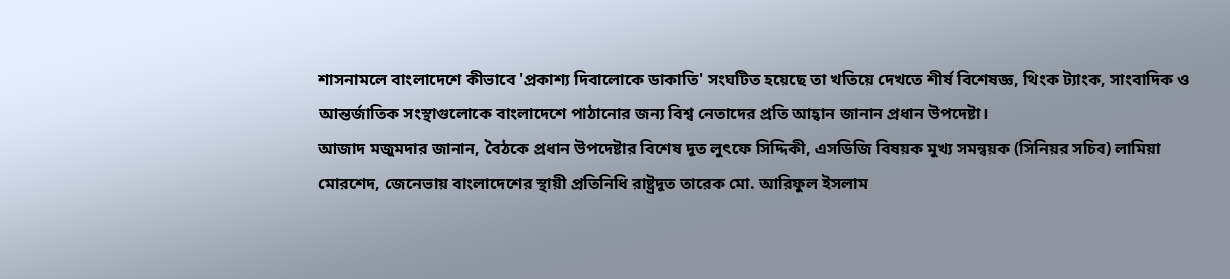শাসনামলে বাংলাদেশে কীভাবে 'প্রকাশ্য দিবালোকে ডাকাতি' সংঘটিত হয়েছে তা খতিয়ে দেখতে শীর্ষ বিশেষজ্ঞ, থিংক ট্যাংক, সাংবাদিক ও আন্তর্জাতিক সংস্থাগুলোকে বাংলাদেশে পাঠানোর জন্য বিশ্ব নেতাদের প্রতি আহ্বান জানান প্রধান উপদেষ্টা।
আজাদ মজুমদার জানান, বৈঠকে প্রধান উপদেষ্টার বিশেষ দূত লুৎফে সিদ্দিকী, এসডিজি বিষয়ক মুখ্য সমন্বয়ক (সিনিয়র সচিব) লামিয়া মোরশেদ, জেনেভায় বাংলাদেশের স্থায়ী প্রতিনিধি রাষ্ট্রদূত তারেক মো. আরিফুল ইসলাম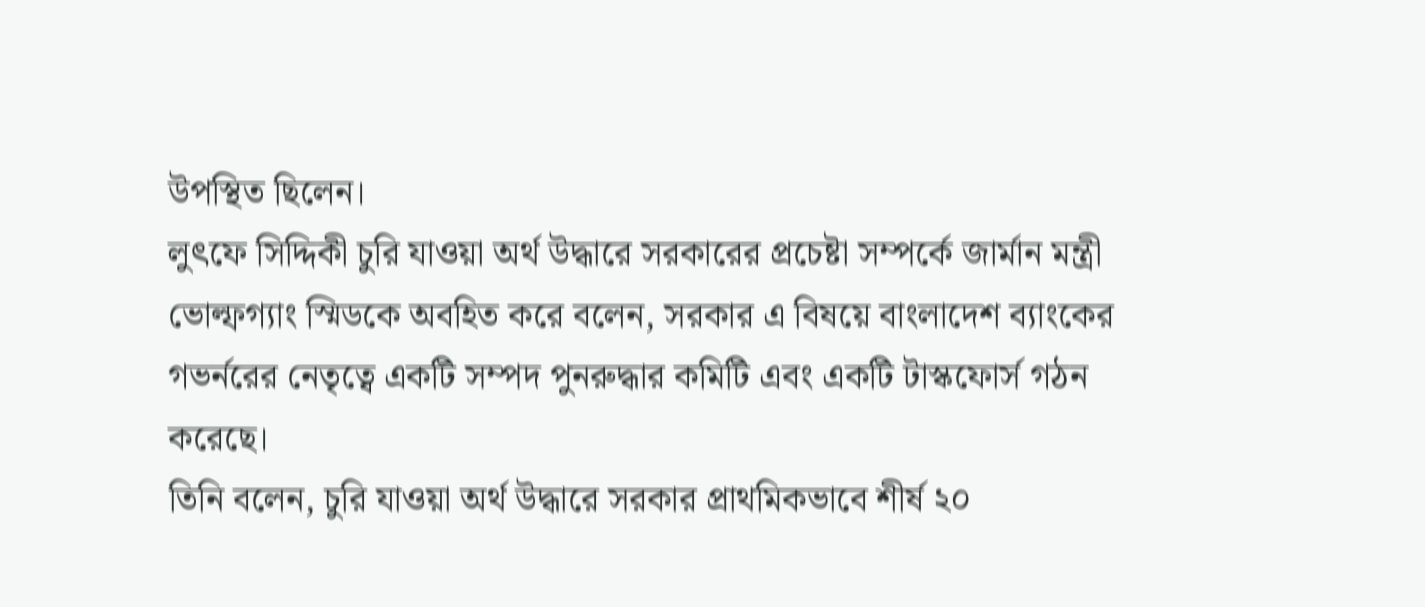উপস্থিত ছিলেন।
লুৎফে সিদ্দিকী চুরি যাওয়া অর্থ উদ্ধারে সরকারের প্রচেষ্টা সম্পর্কে জার্মান মন্ত্রী ভোল্ফগ্যাং স্মিডকে অবহিত করে বলেন, সরকার এ বিষয়ে বাংলাদেশ ব্যাংকের গভর্নরের নেতৃত্বে একটি সম্পদ পুনরুদ্ধার কমিটি এবং একটি টাস্কফোর্স গঠন করেছে।
তিনি বলেন, চুরি যাওয়া অর্থ উদ্ধারে সরকার প্রাথমিকভাবে শীর্ষ ২০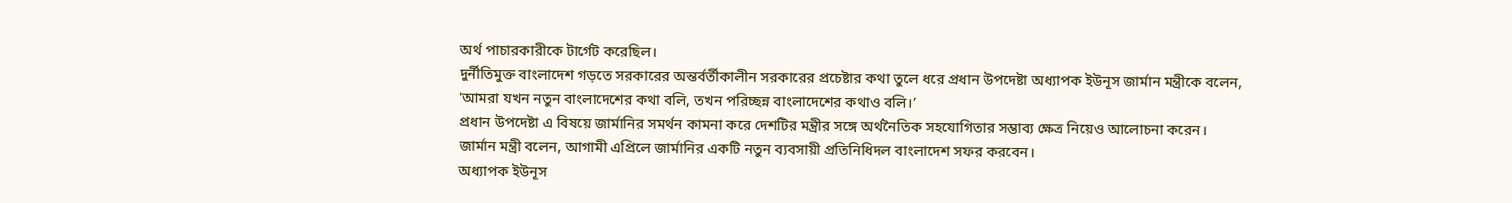অর্থ পাচারকারীকে টার্গেট করেছিল।
দুর্নীতিমুক্ত বাংলাদেশ গড়তে সরকারের অন্তর্বর্তীকালীন সরকারের প্রচেষ্টার কথা তুলে ধরে প্রধান উপদেষ্টা অধ্যাপক ইউনূস জার্মান মন্ত্রীকে বলেন, 'আমরা যখন নতুন বাংলাদেশের কথা বলি, তখন পরিচ্ছন্ন বাংলাদেশের কথাও বলি।’
প্রধান উপদেষ্টা এ বিষয়ে জার্মানির সমর্থন কামনা করে দেশটির মন্ত্রীর সঙ্গে অর্থনৈতিক সহযোগিতার সম্ভাব্য ক্ষেত্র নিয়েও আলোচনা করেন।
জার্মান মন্ত্রী বলেন, আগামী এপ্রিলে জার্মানির একটি নতুন ব্যবসায়ী প্রতিনিধিদল বাংলাদেশ সফর করবেন।
অধ্যাপক ইউনূস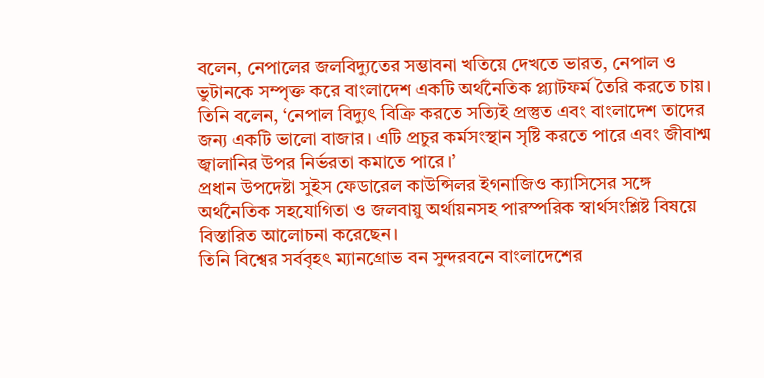বলেন, নেপালের জলবিদ্যুতের সম্ভাবনা খতিয়ে দেখতে ভারত, নেপাল ও ভুটানকে সম্পৃক্ত করে বাংলাদেশ একটি অর্থনৈতিক প্ল্যাটফর্ম তৈরি করতে চায়।
তিনি বলেন, ‘নেপাল বিদ্যুৎ বিক্রি করতে সত্যিই প্রস্তুত এবং বাংলাদেশ তাদের জন্য একটি ভালো বাজার। এটি প্রচুর কর্মসংস্থান সৃষ্টি করতে পারে এবং জীবাশ্ম জ্বালানির উপর নির্ভরতা কমাতে পারে।’
প্রধান উপদেষ্টা সুইস ফেডারেল কাউন্সিলর ইগনাজিও ক্যাসিসের সঙ্গে অর্থনৈতিক সহযোগিতা ও জলবায়ু অর্থায়নসহ পারস্পরিক স্বার্থসংশ্লিষ্ট বিষয়ে বিস্তারিত আলোচনা করেছেন।
তিনি বিশ্বের সর্ববৃহৎ ম্যানগ্রোভ বন সুন্দরবনে বাংলাদেশের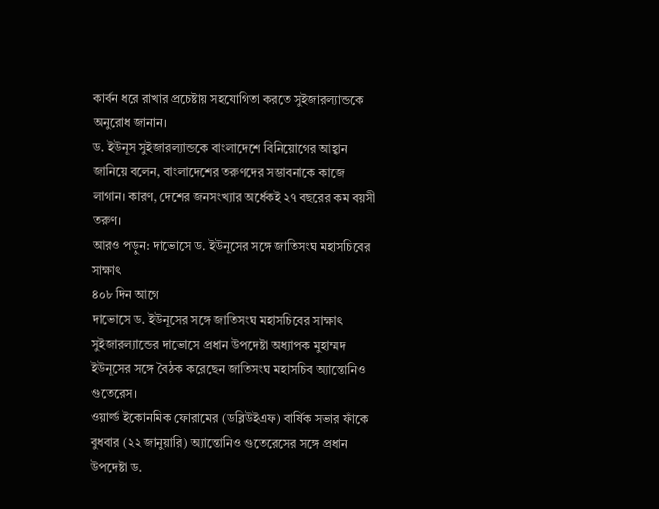কার্বন ধরে রাখার প্রচেষ্টায় সহযোগিতা করতে সুইজারল্যান্ডকে অনুরোধ জানান।
ড. ইউনূস সুইজারল্যান্ডকে বাংলাদেশে বিনিয়োগের আহ্বান জানিয়ে বলেন, বাংলাদেশের তরুণদের সম্ভাবনাকে কাজে লাগান। কারণ, দেশের জনসংখ্যার অর্ধেকই ২৭ বছরের কম বয়সী তরুণ।
আরও পড়ুন: দাভোসে ড. ইউনূসের সঙ্গে জাতিসংঘ মহাসচিবের সাক্ষাৎ
৪০৮ দিন আগে
দাভোসে ড. ইউনূসের সঙ্গে জাতিসংঘ মহাসচিবের সাক্ষাৎ
সুইজারল্যান্ডের দাভোসে প্রধান উপদেষ্টা অধ্যাপক মুহাম্মদ ইউনূসের সঙ্গে বৈঠক করেছেন জাতিসংঘ মহাসচিব অ্যান্তোনিও গুতেরেস।
ওয়ার্ল্ড ইকোনমিক ফোরামের (ডব্লিউইএফ) বার্ষিক সভার ফাঁকে বুধবার (২২ জানুয়ারি) অ্যান্তোনিও গুতেরেসের সঙ্গে প্রধান উপদেষ্টা ড.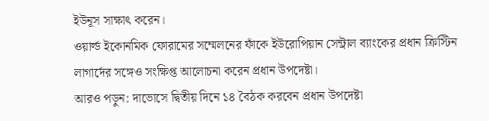ইউনূস সাক্ষাৎ করেন।
ওয়ার্ল্ড ইকোনমিক ফোরামের সম্মেলনের ফাঁকে ইউরোপিয়ান সেন্ট্রাল ব্যাংকের প্রধান ক্রিস্টিন লাগার্দের সঙ্গেও সংক্ষিপ্ত আলোচনা করেন প্রধান উপদেষ্টা।
আরও পড়ুন: দাভোসে দ্বিতীয় দিনে ১৪ বৈঠক করবেন প্রধান উপদেষ্টা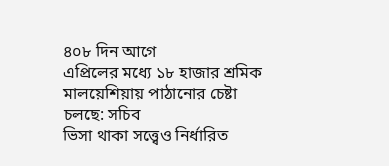৪০৮ দিন আগে
এপ্রিলের মধ্যে ১৮ হাজার শ্রমিক মালয়েশিয়ায় পাঠানোর চেষ্টা চলছে: সচিব
ভিসা থাকা সত্ত্বেও নির্ধারিত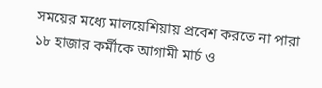সময়ের মধ্যে মালয়েশিয়ায় প্রবেশ করতে না পারা ১৮ হাজার কর্মীকে আগামী মার্চ ও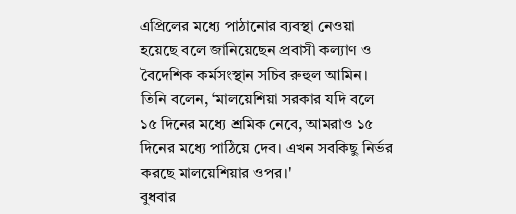এপ্রিলের মধ্যে পাঠানোর ব্যবস্থা নেওয়া হয়েছে বলে জানিয়েছেন প্রবাসী কল্যাণ ও বৈদেশিক কর্মসংস্থান সচিব রুহুল আমিন।
তিনি বলেন, ‘মালয়েশিয়া সরকার যদি বলে ১৫ দিনের মধ্যে শ্রমিক নেবে, আমরাও ১৫ দিনের মধ্যে পাঠিয়ে দেব। এখন সবকিছু নির্ভর করছে মালয়েশিয়ার ওপর।'
বুধবার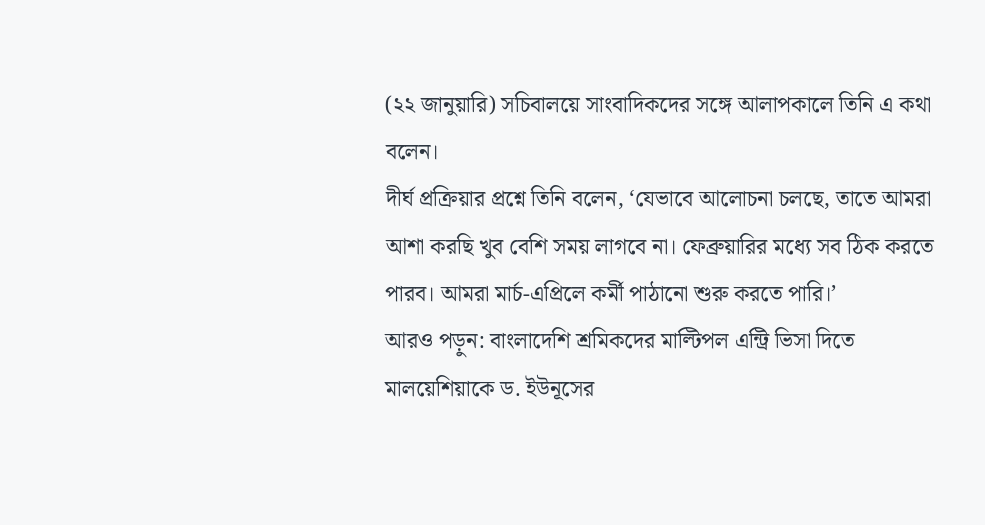(২২ জানুয়ারি) সচিবালয়ে সাংবাদিকদের সঙ্গে আলাপকালে তিনি এ কথা বলেন।
দীর্ঘ প্রক্রিয়ার প্রশ্নে তিনি বলেন, ‘যেভাবে আলোচনা চলছে, তাতে আমরা আশা করছি খুব বেশি সময় লাগবে না। ফেব্রুয়ারির মধ্যে সব ঠিক করতে পারব। আমরা মার্চ-এপ্রিলে কর্মী পাঠানো শুরু করতে পারি।’
আরও পড়ুন: বাংলাদেশি শ্রমিকদের মাল্টিপল এন্ট্রি ভিসা দিতে মালয়েশিয়াকে ড. ইউনূসের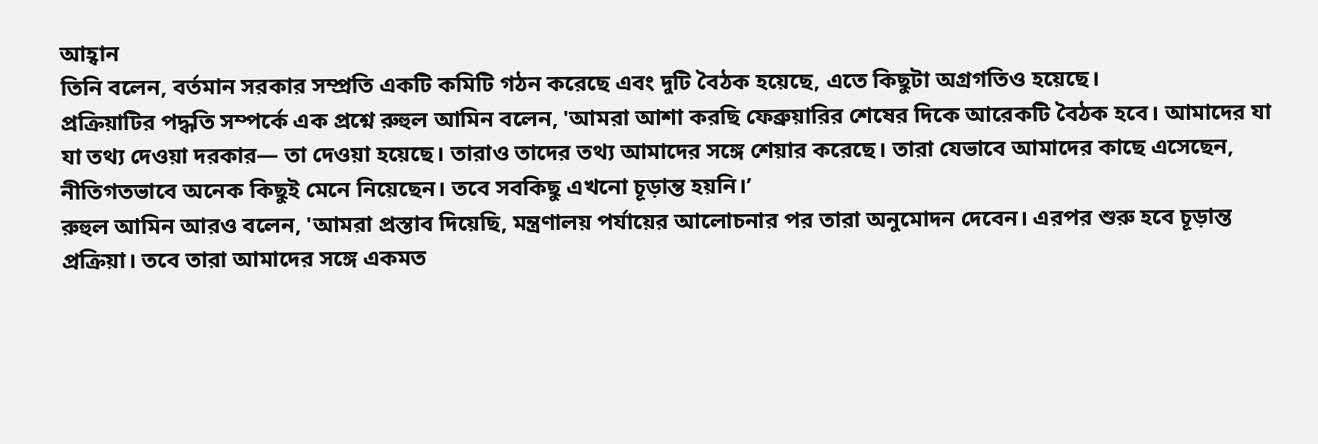আহ্বান
তিনি বলেন, বর্তমান সরকার সম্প্রতি একটি কমিটি গঠন করেছে এবং দুটি বৈঠক হয়েছে, এতে কিছুটা অগ্রগতিও হয়েছে।
প্রক্রিয়াটির পদ্ধতি সম্পর্কে এক প্রশ্নে রুহুল আমিন বলেন, 'আমরা আশা করছি ফেব্রুয়ারির শেষের দিকে আরেকটি বৈঠক হবে। আমাদের যা যা তথ্য দেওয়া দরকার— তা দেওয়া হয়েছে। তারাও তাদের তথ্য আমাদের সঙ্গে শেয়ার করেছে। তারা যেভাবে আমাদের কাছে এসেছেন, নীতিগতভাবে অনেক কিছুই মেনে নিয়েছেন। তবে সবকিছু এখনো চূড়ান্ত হয়নি।’
রুহুল আমিন আরও বলেন, 'আমরা প্রস্তাব দিয়েছি, মন্ত্রণালয় পর্যায়ের আলোচনার পর তারা অনুমোদন দেবেন। এরপর শুরু হবে চূড়ান্ত প্রক্রিয়া। তবে তারা আমাদের সঙ্গে একমত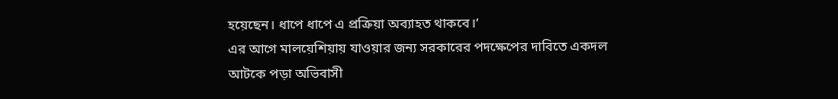হয়েছেন। ধাপে ধাপে এ প্রক্রিয়া অব্যাহত থাকবে।’
এর আগে মালয়েশিয়ায় যাওয়ার জন্য সরকারের পদক্ষেপের দাবিতে একদল আটকে পড়া অভিবাসী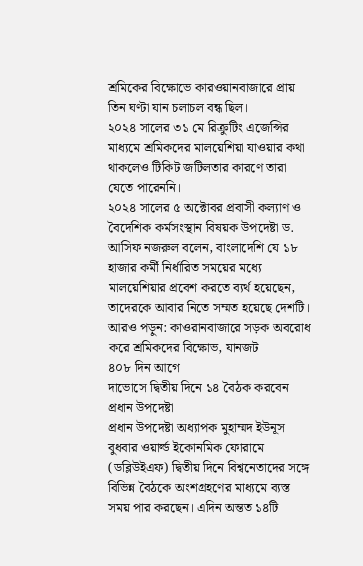শ্রমিকের বিক্ষোভে কারওয়ানবাজারে প্রায় তিন ঘণ্টা যান চলাচল বন্ধ ছিল।
২০২৪ সালের ৩১ মে রিক্রুটিং এজেন্সির মাধ্যমে শ্রমিকদের মালয়েশিয়া যাওয়ার কথা থাকলেও টিকিট জটিলতার কারণে তারা যেতে পারেননি।
২০২৪ সালের ৫ অক্টোবর প্রবাসী কল্যাণ ও বৈদেশিক কর্মসংস্থান বিষয়ক উপদেষ্টা ড. আসিফ নজরুল বলেন, বাংলাদেশি যে ১৮ হাজার কর্মী নির্ধারিত সময়ের মধ্যে মালয়েশিয়ার প্রবেশ করতে ব্যর্থ হয়েছেন, তাদেরকে আবার নিতে সম্মত হয়েছে দেশটি।
আরও পড়ুন: কাওরানবাজারে সড়ক অবরোধ করে শ্রমিকদের বিক্ষোভ, যানজট
৪০৮ দিন আগে
দাভোসে দ্বিতীয় দিনে ১৪ বৈঠক করবেন প্রধান উপদেষ্টা
প্রধান উপদেষ্টা অধ্যাপক মুহাম্মদ ইউনূস বুধবার ওয়ার্ল্ড ইকোনমিক ফোরামে (ডব্লিউইএফ) দ্বিতীয় দিনে বিশ্বনেতাদের সঙ্গে বিভিন্ন বৈঠকে অংশগ্রহণের মাধ্যমে ব্যস্ত সময় পার করছেন। এদিন অন্তত ১৪টি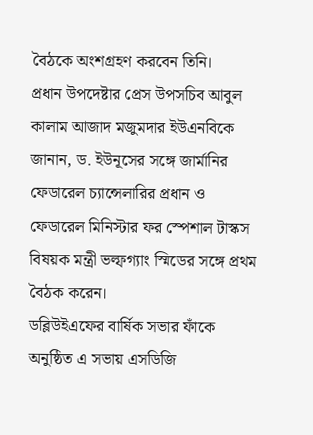বৈঠকে অংশগ্রহণ করবেন তিনি।
প্রধান উপদেষ্টার প্রেস উপসচিব আবুল কালাম আজাদ মজুমদার ইউএনবিকে জানান, ড. ইউনূসের সঙ্গে জার্মানির ফেডারেল চ্যান্সেলারির প্রধান ও ফেডারেল মিনিস্টার ফর স্পেশাল টাস্কস বিষয়ক মন্ত্রী ভল্ফগ্যাং স্মিডের সঙ্গে প্রথম বৈঠক করেন।
ডব্লিউইএফের বার্ষিক সভার ফাঁকে অনুষ্ঠিত এ সভায় এসডিজি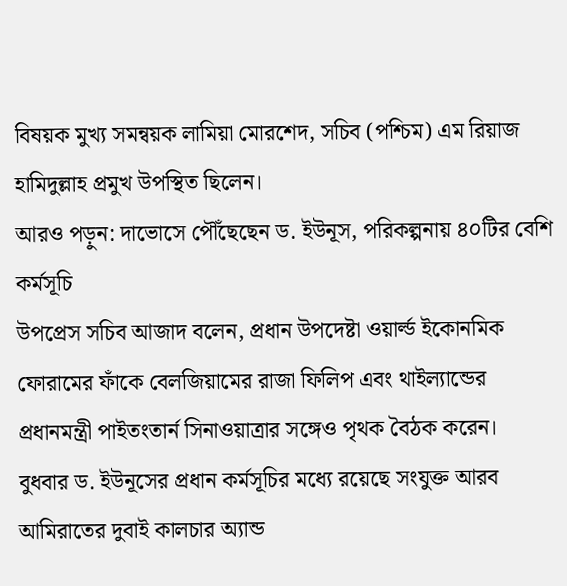বিষয়ক মুখ্য সমন্বয়ক লামিয়া মোরশেদ, সচিব (পশ্চিম) এম রিয়াজ হামিদুল্লাহ প্রমুখ উপস্থিত ছিলেন।
আরও পড়ুন: দাভোসে পৌঁছেছেন ড. ইউনূস, পরিকল্পনায় ৪০টির বেশি কর্মসূচি
উপপ্রেস সচিব আজাদ বলেন, প্রধান উপদেষ্টা ওয়ার্ল্ড ইকোনমিক ফোরামের ফাঁকে বেলজিয়ামের রাজা ফিলিপ এবং থাইল্যান্ডের প্রধানমন্ত্রী পাইতংতার্ন সিনাওয়াত্রার সঙ্গেও পৃথক বৈঠক করেন।
বুধবার ড. ইউনূসের প্রধান কর্মসূচির মধ্যে রয়েছে সংযুক্ত আরব আমিরাতের দুবাই কালচার অ্যান্ড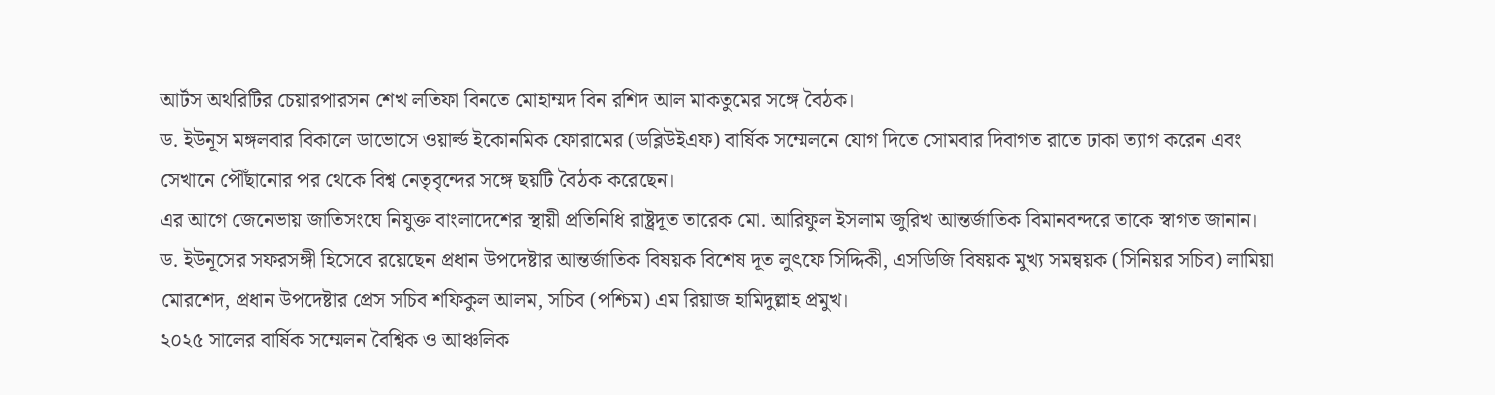আর্টস অথরিটির চেয়ারপারসন শেখ লতিফা বিনতে মোহাম্মদ বিন রশিদ আল মাকতুমের সঙ্গে বৈঠক।
ড. ইউনূস মঙ্গলবার বিকালে ডাভোসে ওয়ার্ল্ড ইকোনমিক ফোরামের (ডব্লিউইএফ) বার্ষিক সম্মেলনে যোগ দিতে সোমবার দিবাগত রাতে ঢাকা ত্যাগ করেন এবং সেখানে পৌঁছানোর পর থেকে বিশ্ব নেতৃবৃন্দের সঙ্গে ছয়টি বৈঠক করেছেন।
এর আগে জেনেভায় জাতিসংঘে নিযুক্ত বাংলাদেশের স্থায়ী প্রতিনিধি রাষ্ট্রদূত তারেক মো. আরিফুল ইসলাম জুরিখ আন্তর্জাতিক বিমানবন্দরে তাকে স্বাগত জানান।
ড. ইউনূসের সফরসঙ্গী হিসেবে রয়েছেন প্রধান উপদেষ্টার আন্তর্জাতিক বিষয়ক বিশেষ দূত লুৎফে সিদ্দিকী, এসডিজি বিষয়ক মুখ্য সমন্বয়ক (সিনিয়র সচিব) লামিয়া মোরশেদ, প্রধান উপদেষ্টার প্রেস সচিব শফিকুল আলম, সচিব (পশ্চিম) এম রিয়াজ হামিদুল্লাহ প্রমুখ।
২০২৫ সালের বার্ষিক সম্মেলন বৈশ্বিক ও আঞ্চলিক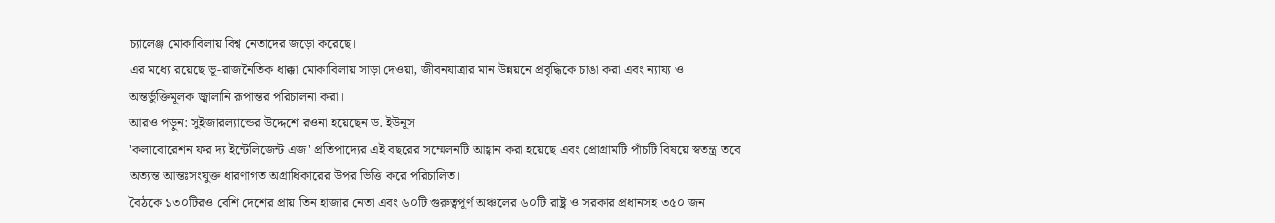চ্যালেঞ্জ মোকাবিলায় বিশ্ব নেতাদের জড়ো করেছে।
এর মধ্যে রয়েছে ভূ-রাজনৈতিক ধাক্কা মোকাবিলায় সাড়া দেওয়া, জীবনযাত্রার মান উন্নয়নে প্রবৃদ্ধিকে চাঙা করা এবং ন্যায্য ও অন্তর্ভুক্তিমূলক জ্বালানি রূপান্তর পরিচালনা করা।
আরও পড়ুন: সুইজারল্যান্ডের উদ্দেশে রওনা হয়েছেন ড. ইউনূস
'কলাবোরেশন ফর দ্য ইন্টেলিজেন্ট এজ' প্রতিপাদ্যের এই বছরের সম্মেলনটি আহ্বান করা হয়েছে এবং প্রোগ্রামটি পাঁচটি বিষয়ে স্বতন্ত্র তবে অত্যন্ত আন্তঃসংযুক্ত ধারণাগত অগ্রাধিকারের উপর ভিত্তি করে পরিচালিত।
বৈঠকে ১৩০টিরও বেশি দেশের প্রায় তিন হাজার নেতা এবং ৬০টি গুরুত্বপূর্ণ অঞ্চলের ৬০টি রাষ্ট্র ও সরকার প্রধানসহ ৩৫০ জন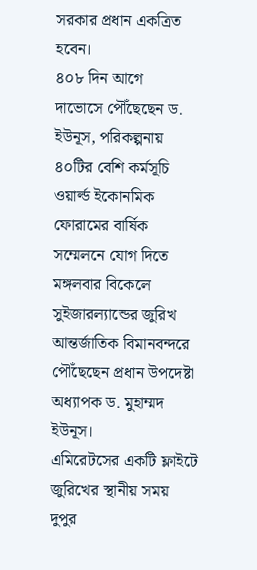সরকার প্রধান একত্রিত হবেন।
৪০৮ দিন আগে
দাভোসে পৌঁছেছেন ড. ইউনূস, পরিকল্পনায় ৪০টির বেশি কর্মসূচি
ওয়ার্ল্ড ইকোনমিক ফোরামের বার্ষিক সম্মেলনে যোগ দিতে মঙ্গলবার বিকেলে সুইজারল্যান্ডের জুরিখ আন্তর্জাতিক বিমানবন্দরে পৌঁছেছেন প্রধান উপদেষ্টা অধ্যাপক ড. মুহাম্মদ ইউনূস।
এমিরেটসের একটি ফ্লাইটে জুরিখের স্থানীয় সময় দুপুর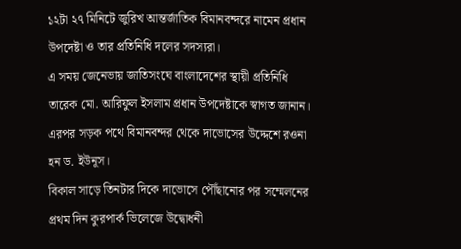১২টা ২৭ মিনিটে জুরিখ আন্তর্জাতিক বিমানবন্দরে নামেন প্রধান উপদেষ্টা ও তার প্রতিনিধি দলের সদস্যরা।
এ সময় জেনেভায় জাতিসংঘে বাংলাদেশের স্থায়ী প্রতিনিধি তারেক মো. আরিফুল ইসলাম প্রধান উপদেষ্টাকে স্বাগত জানান। এরপর সড়ক পথে বিমানবন্দর থেকে দাভোসের উদ্দেশে রওনা হন ড. ইউনূস।
বিকাল সাড়ে তিনটার দিকে দাভোসে পৌঁছানোর পর সম্মেলনের প্রথম দিন কুরপার্ক ভিলেজে উদ্বোধনী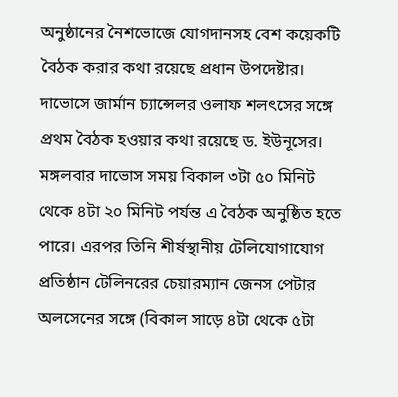অনুষ্ঠানের নৈশভোজে যোগদানসহ বেশ কয়েকটি বৈঠক করার কথা রয়েছে প্রধান উপদেষ্টার।
দাভোসে জার্মান চ্যান্সেলর ওলাফ শলৎসের সঙ্গে প্রথম বৈঠক হওয়ার কথা রয়েছে ড. ইউনূসের। মঙ্গলবার দাভোস সময় বিকাল ৩টা ৫০ মিনিট থেকে ৪টা ২০ মিনিট পর্যন্ত এ বৈঠক অনুষ্ঠিত হতে পারে। এরপর তিনি শীর্ষস্থানীয় টেলিযোগাযোগ প্রতিষ্ঠান টেলিনরের চেয়ারম্যান জেনস পেটার অলসেনের সঙ্গে (বিকাল সাড়ে ৪টা থেকে ৫টা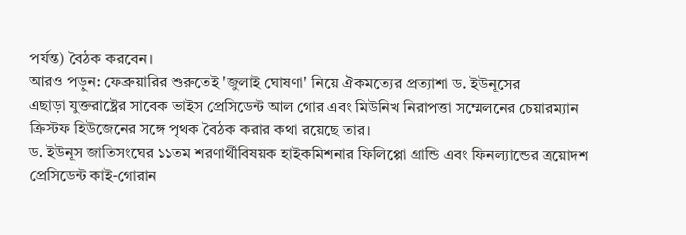পর্যন্ত) বৈঠক করবেন।
আরও পড়ুন: ফেব্রুয়ারির শুরুতেই 'জুলাই ঘোষণা' নিয়ে ঐকমত্যের প্রত্যাশা ড. ইউনূসের
এছাড়া যুক্তরাষ্ট্রের সাবেক ভাইস প্রেসিডেন্ট আল গোর এবং মিউনিখ নিরাপত্তা সম্মেলনের চেয়ারম্যান ক্রিস্টফ হিউজেনের সঙ্গে পৃথক বৈঠক করার কথা রয়েছে তার।
ড. ইউনূস জাতিসংঘের ১১তম শরণার্থীবিষয়ক হাইকমিশনার ফিলিপ্পো গ্রান্ডি এবং ফিনল্যান্ডের ত্রয়োদশ প্রেসিডেন্ট কাই-গোরান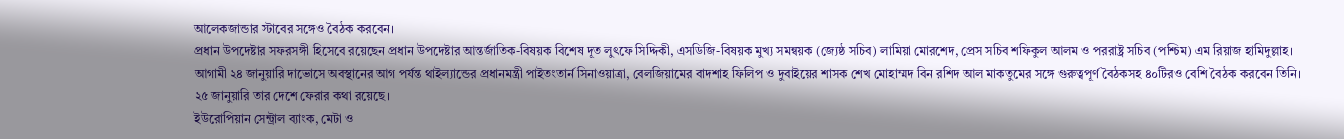আলেকজান্ডার স্টাবের সঙ্গেও বৈঠক করবেন।
প্রধান উপদেষ্টার সফরসঙ্গী হিসেবে রয়েছেন প্রধান উপদেষ্টার আন্তর্জাতিক-বিষয়ক বিশেষ দূত লুৎফে সিদ্দিকী, এসডিজি-বিষয়ক মুখ্য সমন্বয়ক (জ্যেষ্ঠ সচিব) লামিয়া মোরশেদ, প্রেস সচিব শফিকুল আলম ও পররাষ্ট্র সচিব (পশ্চিম) এম রিয়াজ হামিদুল্লাহ।
আগামী ২৪ জানুয়ারি দাভোসে অবস্থানের আগ পর্যন্ত থাইল্যান্ডের প্রধানমন্ত্রী পাইতংতার্ন সিনাওয়াত্রা, বেলজিয়ামের বাদশাহ ফিলিপ ও দুবাইয়ের শাসক শেখ মোহাম্মদ বিন রশিদ আল মাকতুমের সঙ্গে গুরুত্বপূর্ণ বৈঠকসহ ৪০টিরও বেশি বৈঠক করবেন তিনি।
২৫ জানুয়ারি তার দেশে ফেরার কথা রয়েছে।
ইউরোপিয়ান সেন্ট্রাল ব্যাংক, মেটা ও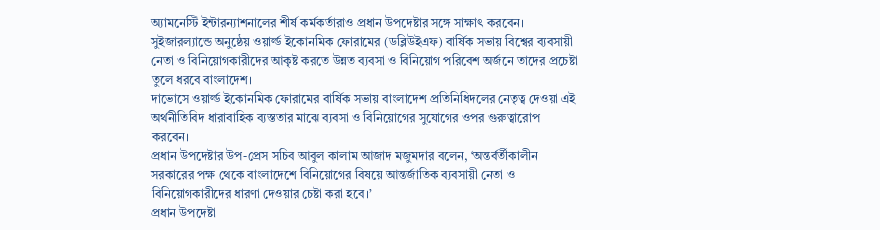অ্যামনেস্টি ইন্টারন্যাশনালের শীর্ষ কর্মকর্তারাও প্রধান উপদেষ্টার সঙ্গে সাক্ষাৎ করবেন।
সুইজারল্যান্ডে অনুষ্ঠেয় ওয়ার্ল্ড ইকোনমিক ফোরামের (ডব্লিউইএফ) বার্ষিক সভায় বিশ্বের ব্যবসায়ী নেতা ও বিনিয়োগকারীদের আকৃষ্ট করতে উন্নত ব্যবসা ও বিনিয়োগ পরিবেশ অর্জনে তাদের প্রচেষ্টা তুলে ধরবে বাংলাদেশ।
দাভোসে ওয়ার্ল্ড ইকোনমিক ফোরামের বার্ষিক সভায় বাংলাদেশ প্রতিনিধিদলের নেতৃত্ব দেওয়া এই অর্থনীতিবিদ ধারাবাহিক ব্যস্ততার মাঝে ব্যবসা ও বিনিয়োগের সুযোগের ওপর গুরুত্বারোপ করবেন।
প্রধান উপদেষ্টার উপ-প্রেস সচিব আবুল কালাম আজাদ মজুমদার বলেন, ‘অন্তর্বর্তীকালীন সরকারের পক্ষ থেকে বাংলাদেশে বিনিয়োগের বিষয়ে আন্তর্জাতিক ব্যবসায়ী নেতা ও বিনিয়োগকারীদের ধারণা দেওয়ার চেষ্টা করা হবে।’
প্রধান উপদেষ্টা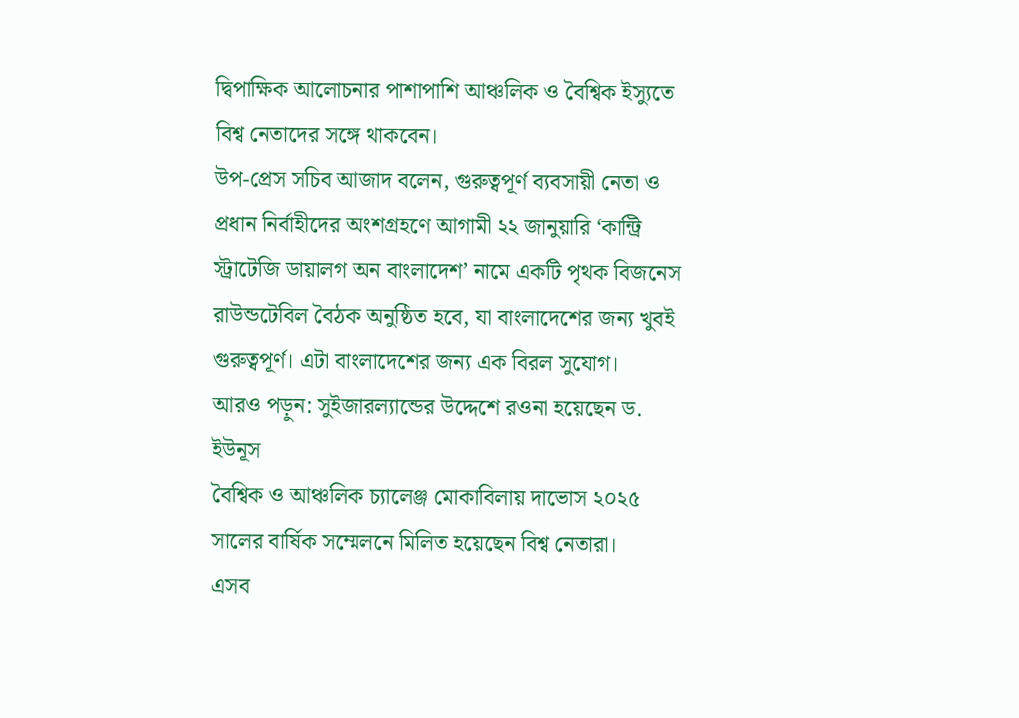দ্বিপাক্ষিক আলোচনার পাশাপাশি আঞ্চলিক ও বৈশ্বিক ইস্যুতে বিশ্ব নেতাদের সঙ্গে থাকবেন।
উপ-প্রেস সচিব আজাদ বলেন, গুরুত্বপূর্ণ ব্যবসায়ী নেতা ও প্রধান নির্বাহীদের অংশগ্রহণে আগামী ২২ জানুয়ারি ‘কান্ট্রি স্ট্রাটেজি ডায়ালগ অন বাংলাদেশ’ নামে একটি পৃথক বিজনেস রাউন্ডটেবিল বৈঠক অনুষ্ঠিত হবে, যা বাংলাদেশের জন্য খুবই গুরুত্বপূর্ণ। এটা বাংলাদেশের জন্য এক বিরল সুযোগ।
আরও পড়ুন: সুইজারল্যান্ডের উদ্দেশে রওনা হয়েছেন ড. ইউনূস
বৈশ্বিক ও আঞ্চলিক চ্যালেঞ্জ মোকাবিলায় দাভোস ২০২৫ সালের বার্ষিক সম্মেলনে মিলিত হয়েছেন বিশ্ব নেতারা।
এসব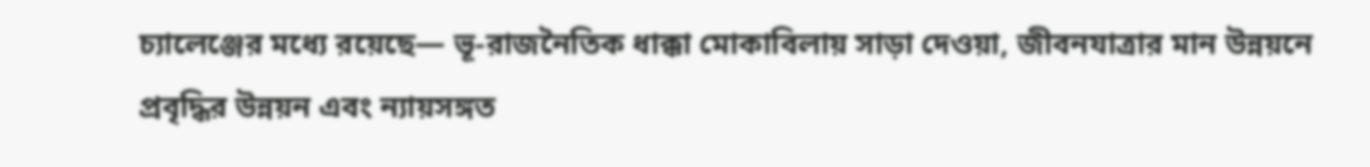চ্যালেঞ্জের মধ্যে রয়েছে— ভূ-রাজনৈতিক ধাক্কা মোকাবিলায় সাড়া দেওয়া, জীবনযাত্রার মান উন্নয়নে প্রবৃদ্ধির উন্নয়ন এবং ন্যায়সঙ্গত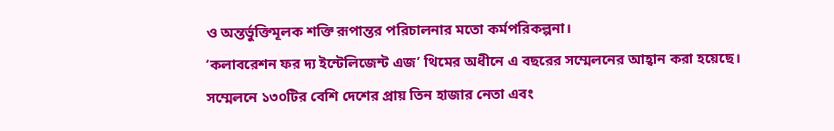ও অন্তর্ভুক্তিমূলক শক্তি রূপান্তর পরিচালনার মতো কর্মপরিকল্পনা।
‘কলাবরেশন ফর দ্য ইন্টেলিজেন্ট এজ’ থিমের অধীনে এ বছরের সম্মেলনের আহ্বান করা হয়েছে।
সম্মেলনে ১৩০টির বেশি দেশের প্রায় তিন হাজার নেতা এবং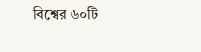বিশ্বের ৬০টি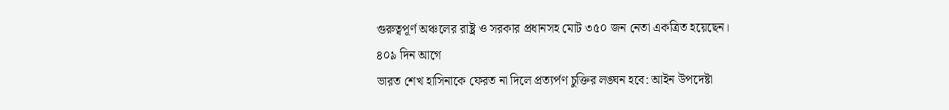গুরুত্বপূর্ণ অঞ্চলের রাষ্ট্র ও সরকার প্রধানসহ মোট ৩৫০ জন নেতা একত্রিত হয়েছেন।
৪০৯ দিন আগে
ভারত শেখ হাসিনাকে ফেরত না দিলে প্রত্যর্পণ চুক্তির লঙ্ঘন হবে: আইন উপদেষ্টা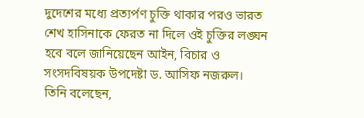দুদেশের মধ্যে প্রত্যর্পণ চুক্তি থাকার পরও ভারত শেখ হাসিনাকে ফেরত না দিলে ওই চুক্তির লঙ্ঘন হবে বলে জানিয়েছেন আইন, বিচার ও সংসদবিষয়ক উপদেষ্টা ড. আসিফ নজরুল।
তিনি বলেছেন,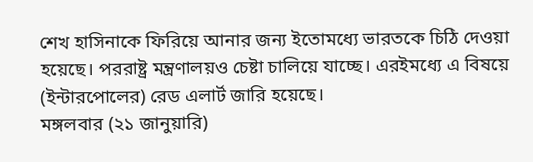শেখ হাসিনাকে ফিরিয়ে আনার জন্য ইতোমধ্যে ভারতকে চিঠি দেওয়া হয়েছে। পররাষ্ট্র মন্ত্রণালয়ও চেষ্টা চালিয়ে যাচ্ছে। এরইমধ্যে এ বিষয়ে (ইন্টারপোলের) রেড এলার্ট জারি হয়েছে।
মঙ্গলবার (২১ জানুয়ারি)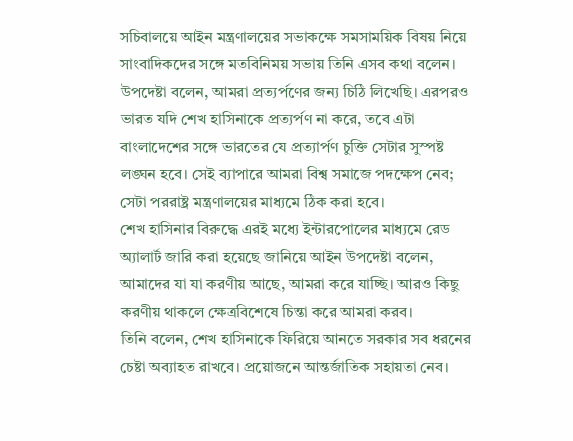সচিবালয়ে আইন মন্ত্রণালয়ের সভাকক্ষে সমসাময়িক বিষয় নিয়ে সাংবাদিকদের সঙ্গে মতবিনিময় সভায় তিনি এসব কথা বলেন।
উপদেষ্টা বলেন, আমরা প্রত্যর্পণের জন্য চিঠি লিখেছি। এরপরও ভারত যদি শেখ হাসিনাকে প্রত্যর্পণ না করে, তবে এটা বাংলাদেশের সঙ্গে ভারতের যে প্রত্যার্পণ চুক্তি সেটার সুস্পষ্ট লঙ্ঘন হবে। সেই ব্যাপারে আমরা বিশ্ব সমাজে পদক্ষেপ নেব; সেটা পররাষ্ট্র মন্ত্রণালয়ের মাধ্যমে ঠিক করা হবে।
শেখ হাসিনার বিরুদ্ধে এরই মধ্যে ইন্টারপোলের মাধ্যমে রেড অ্যালার্ট জারি করা হয়েছে জানিয়ে আইন উপদেষ্টা বলেন, আমাদের যা যা করণীয় আছে, আমরা করে যাচ্ছি। আরও কিছু করণীয় থাকলে ক্ষেত্রবিশেষে চিন্তা করে আমরা করব।
তিনি বলেন, শেখ হাসিনাকে ফিরিয়ে আনতে সরকার সব ধরনের চেষ্টা অব্যাহত রাখবে। প্রয়োজনে আন্তর্জাতিক সহায়তা নেব।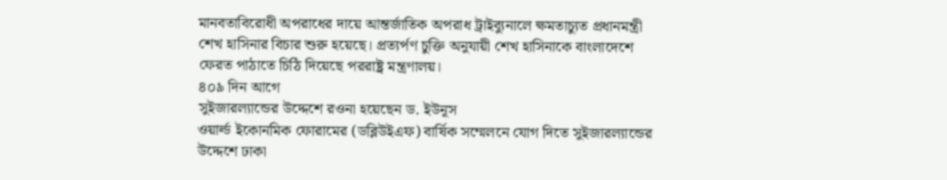মানবতাবিরোধী অপরাধের দায়ে আন্তর্জাতিক অপরাধ ট্রাইব্যুনালে ক্ষমতাচ্যুত প্রধানমন্ত্রী শেখ হাসিনার বিচার শুরু হয়েছে। প্রত্যর্পণ চুক্তি অনুযায়ী শেখ হাসিনাকে বাংলাদেশে ফেরত পাঠাতে চিঠি দিয়েছে পররাষ্ট্র মন্ত্রণালয়।
৪০৯ দিন আগে
সুইজারল্যান্ডের উদ্দেশে রওনা হয়েছেন ড. ইউনূস
ওয়ার্ল্ড ইকোনমিক ফোরামের (ডব্লিউইএফ) বার্ষিক সম্মেলনে যোগ দিতে সুইজারল্যান্ডের উদ্দেশে ঢাকা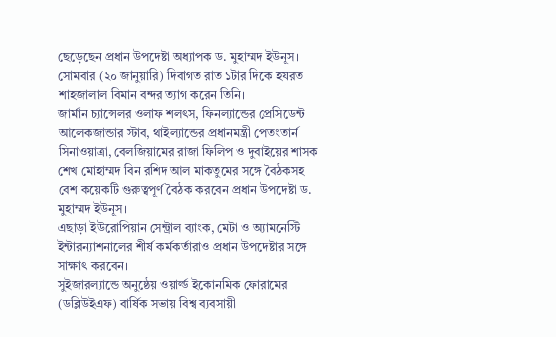ছেড়েছেন প্রধান উপদেষ্টা অধ্যাপক ড. মুহাম্মদ ইউনূস।
সোমবার (২০ জানুয়ারি) দিবাগত রাত ১টার দিকে হযরত শাহজালাল বিমান বন্দর ত্যাগ করেন তিনি।
জার্মান চ্যান্সেলর ওলাফ শলৎস, ফিনল্যান্ডের প্রেসিডেন্ট আলেকজান্ডার স্টাব, থাইল্যান্ডের প্রধানমন্ত্রী পেতংতার্ন সিনাওয়াত্রা, বেলজিয়ামের রাজা ফিলিপ ও দুবাইয়ের শাসক শেখ মোহাম্মদ বিন রশিদ আল মাকতুমের সঙ্গে বৈঠকসহ বেশ কয়েকটি গুরুত্বপূর্ণ বৈঠক করবেন প্রধান উপদেষ্টা ড. মুহাম্মদ ইউনূস।
এছাড়া ইউরোপিয়ান সেন্ট্রাল ব্যাংক, মেটা ও অ্যামনেস্টি ইন্টারন্যাশনালের শীর্ষ কর্মকর্তারাও প্রধান উপদেষ্টার সঙ্গে সাক্ষাৎ করবেন।
সুইজারল্যান্ডে অনুষ্ঠেয় ওয়ার্ল্ড ইকোনমিক ফোরামের (ডব্লিউইএফ) বার্ষিক সভায় বিশ্ব ব্যবসায়ী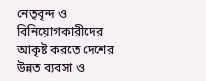নেতৃবৃন্দ ও বিনিয়োগকারীদের আকৃষ্ট করতে দেশের উন্নত ব্যবসা ও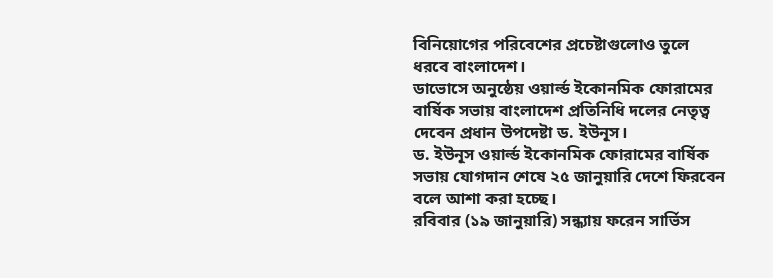বিনিয়োগের পরিবেশের প্রচেষ্টাগুলোও তুলে ধরবে বাংলাদেশ।
ডাভোসে অনুষ্ঠেয় ওয়ার্ল্ড ইকোনমিক ফোরামের বার্ষিক সভায় বাংলাদেশ প্রতিনিধি দলের নেতৃত্ব দেবেন প্রধান উপদেষ্টা ড. ইউনূস।
ড. ইউনূস ওয়ার্ল্ড ইকোনমিক ফোরামের বার্ষিক সভায় যোগদান শেষে ২৫ জানুয়ারি দেশে ফিরবেন বলে আশা করা হচ্ছে।
রবিবার (১৯ জানুয়ারি) সন্ধ্যায় ফরেন সার্ভিস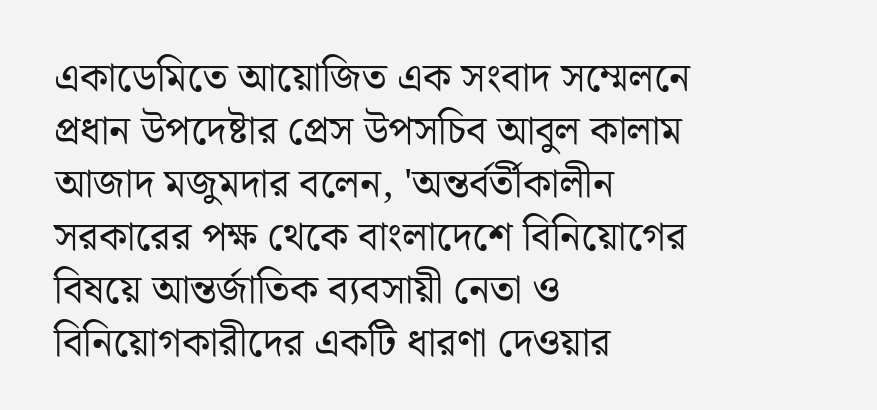একাডেমিতে আয়োজিত এক সংবাদ সম্মেলনে প্রধান উপদেষ্টার প্রেস উপসচিব আবুল কালাম আজাদ মজুমদার বলেন, 'অন্তর্বর্তীকালীন সরকারের পক্ষ থেকে বাংলাদেশে বিনিয়োগের বিষয়ে আন্তর্জাতিক ব্যবসায়ী নেতা ও বিনিয়োগকারীদের একটি ধারণা দেওয়ার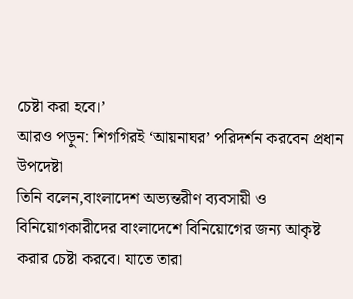চেষ্টা করা হবে।’
আরও পড়ুন: শিগগিরই ‘আয়নাঘর’ পরিদর্শন করবেন প্রধান উপদেষ্টা
তিনি বলেন,বাংলাদেশ অভ্যন্তরীণ ব্যবসায়ী ও বিনিয়োগকারীদের বাংলাদেশে বিনিয়োগের জন্য আকৃষ্ট করার চেষ্টা করবে। যাতে তারা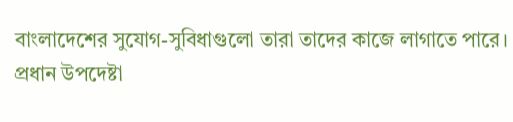বাংলাদেশের সুযোগ-সুবিধাগুলো তারা তাদের কাজে লাগাতে পারে।
প্রধান উপদেষ্টা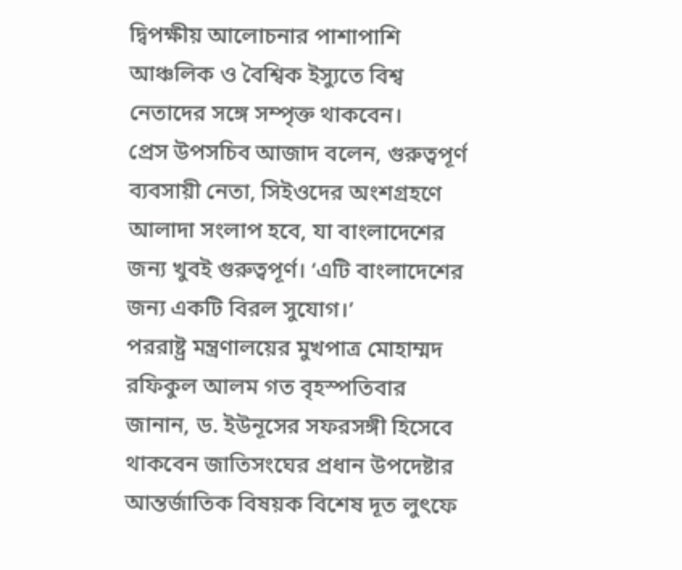দ্বিপক্ষীয় আলোচনার পাশাপাশি আঞ্চলিক ও বৈশ্বিক ইস্যুতে বিশ্ব নেতাদের সঙ্গে সম্পৃক্ত থাকবেন।
প্রেস উপসচিব আজাদ বলেন, গুরুত্বপূর্ণ ব্যবসায়ী নেতা, সিইওদের অংশগ্রহণে আলাদা সংলাপ হবে, যা বাংলাদেশের জন্য খুবই গুরুত্বপূর্ণ। ‘এটি বাংলাদেশের জন্য একটি বিরল সুযোগ।’
পররাষ্ট্র মন্ত্রণালয়ের মুখপাত্র মোহাম্মদ রফিকুল আলম গত বৃহস্পতিবার জানান, ড. ইউনূসের সফরসঙ্গী হিসেবে থাকবেন জাতিসংঘের প্রধান উপদেষ্টার আন্তর্জাতিক বিষয়ক বিশেষ দূত লুৎফে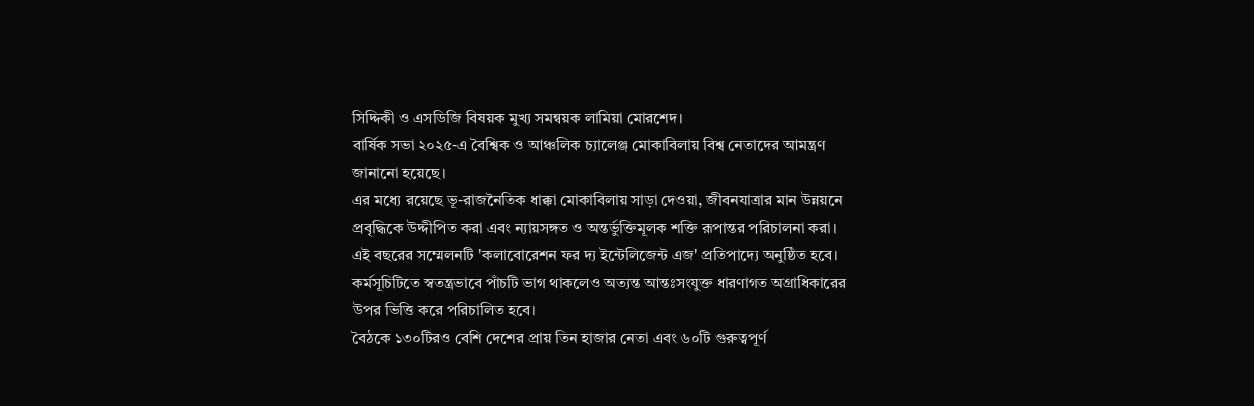সিদ্দিকী ও এসডিজি বিষয়ক মুখ্য সমন্বয়ক লামিয়া মোরশেদ।
বার্ষিক সভা ২০২৫-এ বৈশ্বিক ও আঞ্চলিক চ্যালেঞ্জ মোকাবিলায় বিশ্ব নেতাদের আমন্ত্রণ জানানো হয়েছে।
এর মধ্যে রয়েছে ভূ-রাজনৈতিক ধাক্কা মোকাবিলায় সাড়া দেওয়া, জীবনযাত্রার মান উন্নয়নে প্রবৃদ্ধিকে উদ্দীপিত করা এবং ন্যায়সঙ্গত ও অন্তর্ভুক্তিমূলক শক্তি রূপান্তর পরিচালনা করা।
এই বছরের সম্মেলনটি 'কলাবোরেশন ফর দ্য ইন্টেলিজেন্ট এজ' প্রতিপাদ্যে অনুষ্ঠিত হবে। কর্মসূচিটিতে স্বতন্ত্রভাবে পাঁচটি ভাগ থাকলেও অত্যন্ত আন্তঃসংযুক্ত ধারণাগত অগ্রাধিকারের উপর ভিত্তি করে পরিচালিত হবে।
বৈঠকে ১৩০টিরও বেশি দেশের প্রায় তিন হাজার নেতা এবং ৬০টি গুরুত্বপূর্ণ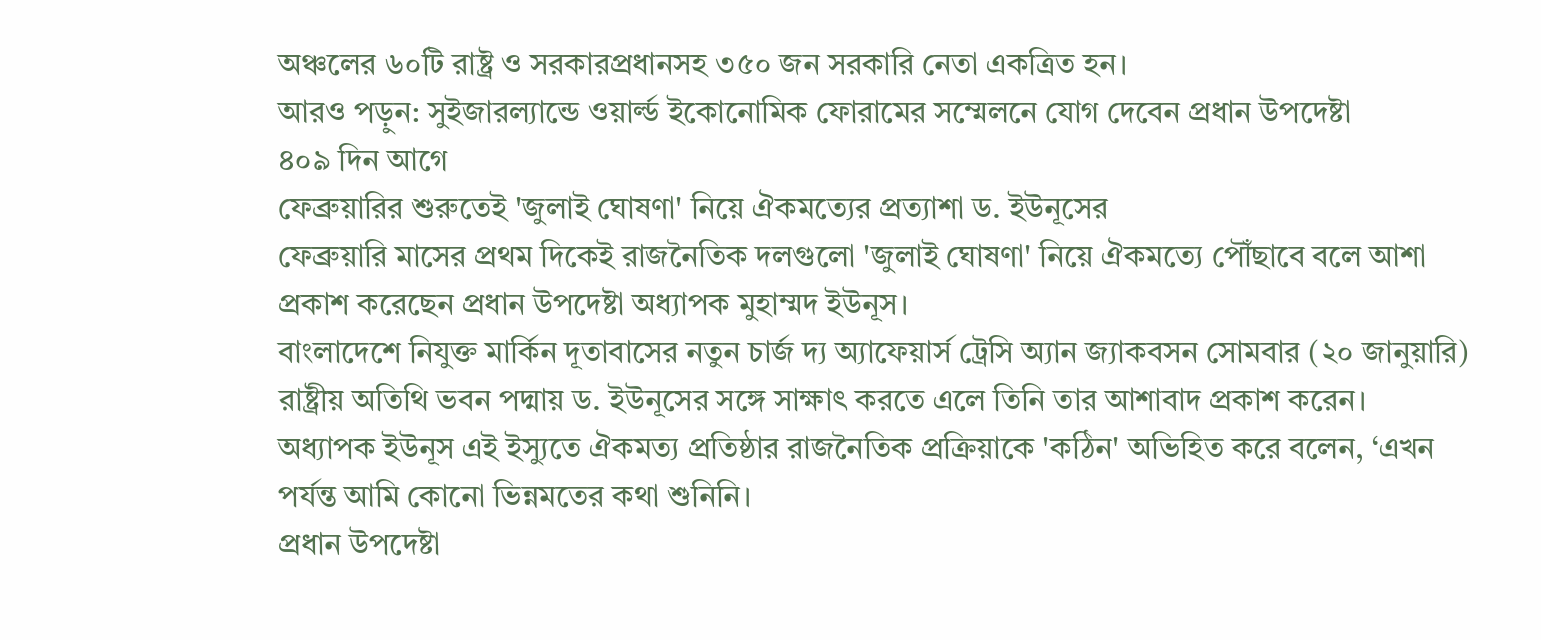অঞ্চলের ৬০টি রাষ্ট্র ও সরকারপ্রধানসহ ৩৫০ জন সরকারি নেতা একত্রিত হন।
আরও পড়ুন: সুইজারল্যান্ডে ওয়ার্ল্ড ইকোনোমিক ফোরামের সম্মেলনে যোগ দেবেন প্রধান উপদেষ্টা
৪০৯ দিন আগে
ফেব্রুয়ারির শুরুতেই 'জুলাই ঘোষণা' নিয়ে ঐকমত্যের প্রত্যাশা ড. ইউনূসের
ফেব্রুয়ারি মাসের প্রথম দিকেই রাজনৈতিক দলগুলো 'জুলাই ঘোষণা' নিয়ে ঐকমত্যে পৌঁছাবে বলে আশা প্রকাশ করেছেন প্রধান উপদেষ্টা অধ্যাপক মুহাম্মদ ইউনূস।
বাংলাদেশে নিযুক্ত মার্কিন দূতাবাসের নতুন চার্জ দ্য অ্যাফেয়ার্স ট্রেসি অ্যান জ্যাকবসন সোমবার (২০ জানুয়ারি) রাষ্ট্রীয় অতিথি ভবন পদ্মায় ড. ইউনূসের সঙ্গে সাক্ষাৎ করতে এলে তিনি তার আশাবাদ প্রকাশ করেন।
অধ্যাপক ইউনূস এই ইস্যুতে ঐকমত্য প্রতিষ্ঠার রাজনৈতিক প্রক্রিয়াকে 'কঠিন' অভিহিত করে বলেন, ‘এখন পর্যন্ত আমি কোনো ভিন্নমতের কথা শুনিনি।
প্রধান উপদেষ্টা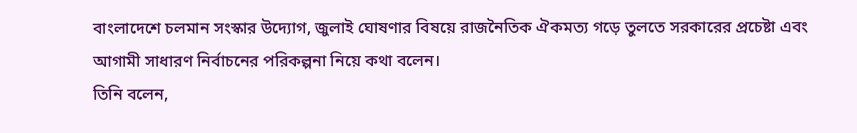বাংলাদেশে চলমান সংস্কার উদ্যোগ, জুলাই ঘোষণার বিষয়ে রাজনৈতিক ঐকমত্য গড়ে তুলতে সরকারের প্রচেষ্টা এবং আগামী সাধারণ নির্বাচনের পরিকল্পনা নিয়ে কথা বলেন।
তিনি বলেন,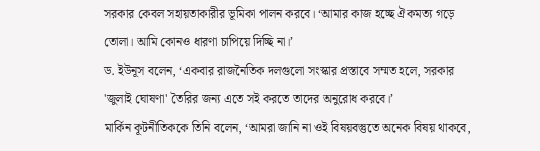সরকার কেবল সহায়তাকারীর ভূমিকা পালন করবে। ‘আমার কাজ হচ্ছে ঐকমত্য গড়ে তোলা। আমি কোনও ধারণা চাপিয়ে দিচ্ছি না।’
ড. ইউনূস বলেন, ‘একবার রাজনৈতিক দলগুলো সংস্কার প্রস্তাবে সম্মত হলে, সরকার 'জুলাই ঘোষণা' তৈরির জন্য এতে সই করতে তাদের অনুরোধ করবে।’
মার্কিন কূটনীতিককে তিনি বলেন, ‘আমরা জানি না ওই বিষয়বস্তুতে অনেক বিষয় থাকবে,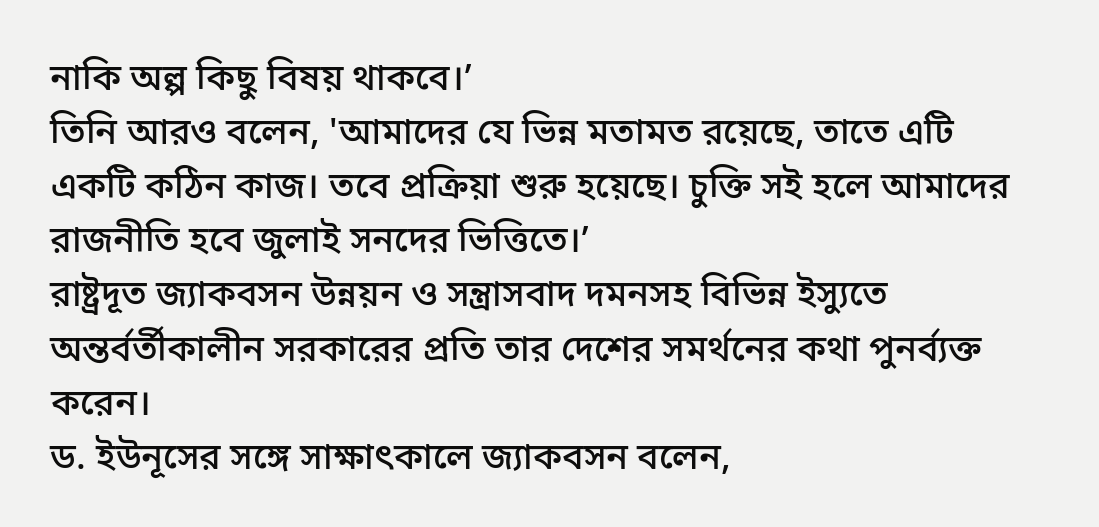নাকি অল্প কিছু বিষয় থাকবে।’
তিনি আরও বলেন, 'আমাদের যে ভিন্ন মতামত রয়েছে, তাতে এটি একটি কঠিন কাজ। তবে প্রক্রিয়া শুরু হয়েছে। চুক্তি সই হলে আমাদের রাজনীতি হবে জুলাই সনদের ভিত্তিতে।’
রাষ্ট্রদূত জ্যাকবসন উন্নয়ন ও সন্ত্রাসবাদ দমনসহ বিভিন্ন ইস্যুতে অন্তর্বর্তীকালীন সরকারের প্রতি তার দেশের সমর্থনের কথা পুনর্ব্যক্ত করেন।
ড. ইউনূসের সঙ্গে সাক্ষাৎকালে জ্যাকবসন বলেন,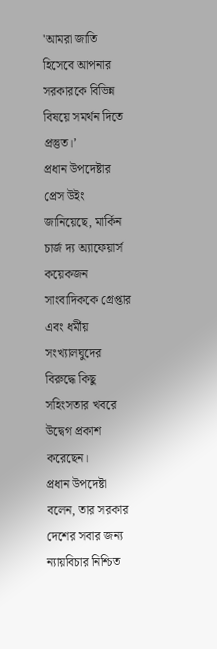'আমরা জাতি হিসেবে আপনার সরকারকে বিভিন্ন বিষয়ে সমর্থন দিতে প্রস্তুত।’
প্রধান উপদেষ্টার প্রেস উইং জানিয়েছে, মার্কিন চার্জ দ্য অ্যাফেয়ার্স কয়েকজন সাংবাদিককে গ্রেপ্তার এবং ধর্মীয় সংখ্যালঘুদের বিরুদ্ধে কিছু সহিংসতার খবরে উদ্বেগ প্রকাশ করেছেন।
প্রধান উপদেষ্টা বলেন, তার সরকার দেশের সবার জন্য ন্যায়বিচার নিশ্চিত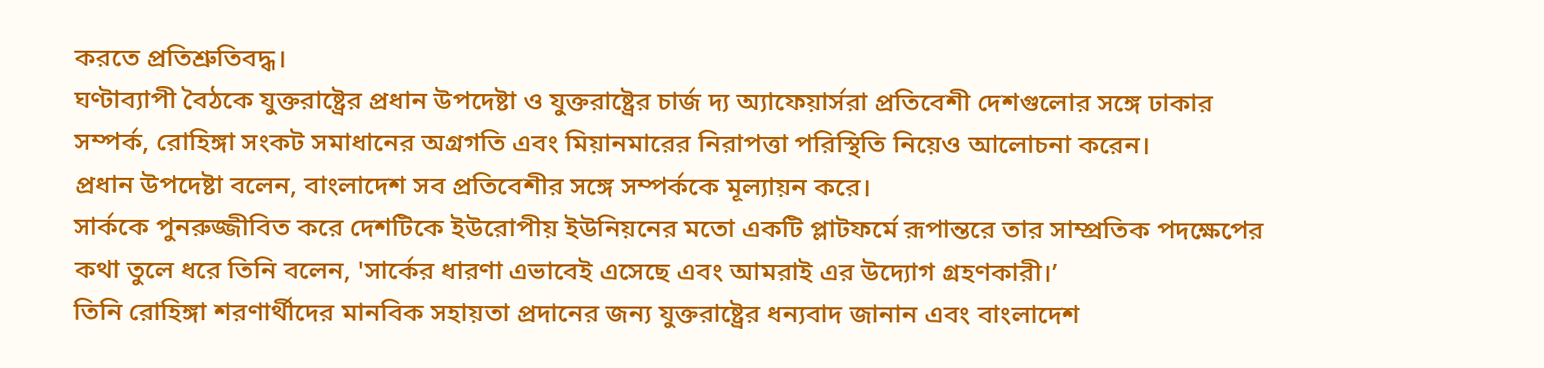করতে প্রতিশ্রুতিবদ্ধ।
ঘণ্টাব্যাপী বৈঠকে যুক্তরাষ্ট্রের প্রধান উপদেষ্টা ও যুক্তরাষ্ট্রের চার্জ দ্য অ্যাফেয়ার্সরা প্রতিবেশী দেশগুলোর সঙ্গে ঢাকার সম্পর্ক, রোহিঙ্গা সংকট সমাধানের অগ্রগতি এবং মিয়ানমারের নিরাপত্তা পরিস্থিতি নিয়েও আলোচনা করেন।
প্রধান উপদেষ্টা বলেন, বাংলাদেশ সব প্রতিবেশীর সঙ্গে সম্পর্ককে মূল্যায়ন করে।
সার্ককে পুনরুজ্জীবিত করে দেশটিকে ইউরোপীয় ইউনিয়নের মতো একটি প্লাটফর্মে রূপান্তরে তার সাম্প্রতিক পদক্ষেপের কথা তুলে ধরে তিনি বলেন, 'সার্কের ধারণা এভাবেই এসেছে এবং আমরাই এর উদ্যোগ গ্রহণকারী।’
তিনি রোহিঙ্গা শরণার্থীদের মানবিক সহায়তা প্রদানের জন্য যুক্তরাষ্ট্রের ধন্যবাদ জানান এবং বাংলাদেশ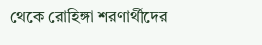থেকে রোহিঙ্গা শরণার্থীদের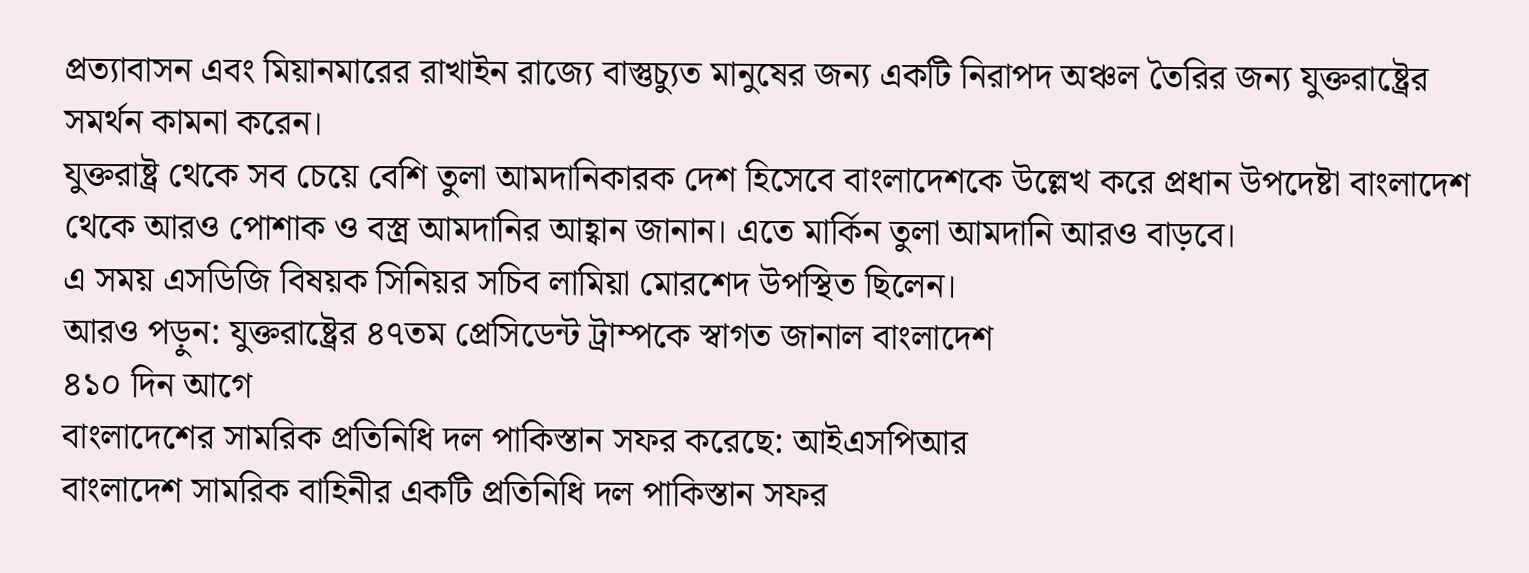প্রত্যাবাসন এবং মিয়ানমারের রাখাইন রাজ্যে বাস্তুচ্যুত মানুষের জন্য একটি নিরাপদ অঞ্চল তৈরির জন্য যুক্তরাষ্ট্রের সমর্থন কামনা করেন।
যুক্তরাষ্ট্র থেকে সব চেয়ে বেশি তুলা আমদানিকারক দেশ হিসেবে বাংলাদেশকে উল্লেখ করে প্রধান উপদেষ্টা বাংলাদেশ থেকে আরও পোশাক ও বস্ত্র আমদানির আহ্বান জানান। এতে মার্কিন তুলা আমদানি আরও বাড়বে।
এ সময় এসডিজি বিষয়ক সিনিয়র সচিব লামিয়া মোরশেদ উপস্থিত ছিলেন।
আরও পড়ুন: যুক্তরাষ্ট্রের ৪৭তম প্রেসিডেন্ট ট্রাম্পকে স্বাগত জানাল বাংলাদেশ
৪১০ দিন আগে
বাংলাদেশের সামরিক প্রতিনিধি দল পাকিস্তান সফর করেছে: আইএসপিআর
বাংলাদেশ সামরিক বাহিনীর একটি প্রতিনিধি দল পাকিস্তান সফর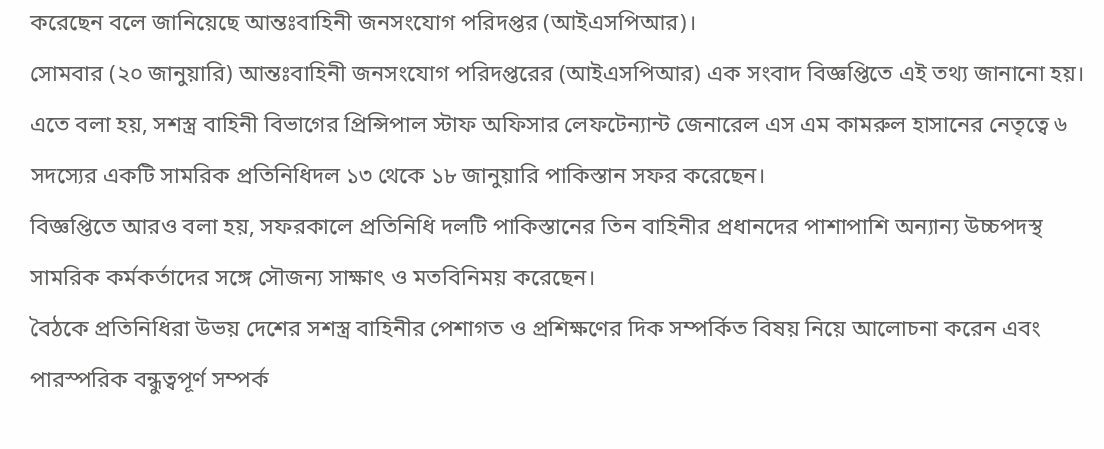করেছেন বলে জানিয়েছে আন্তঃবাহিনী জনসংযোগ পরিদপ্তর (আইএসপিআর)।
সোমবার (২০ জানুয়ারি) আন্তঃবাহিনী জনসংযোগ পরিদপ্তরের (আইএসপিআর) এক সংবাদ বিজ্ঞপ্তিতে এই তথ্য জানানো হয়।
এতে বলা হয়, সশস্ত্র বাহিনী বিভাগের প্রিন্সিপাল স্টাফ অফিসার লেফটেন্যান্ট জেনারেল এস এম কামরুল হাসানের নেতৃত্বে ৬ সদস্যের একটি সামরিক প্রতিনিধিদল ১৩ থেকে ১৮ জানুয়ারি পাকিস্তান সফর করেছেন।
বিজ্ঞপ্তিতে আরও বলা হয়, সফরকালে প্রতিনিধি দলটি পাকিস্তানের তিন বাহিনীর প্রধানদের পাশাপাশি অন্যান্য উচ্চপদস্থ সামরিক কর্মকর্তাদের সঙ্গে সৌজন্য সাক্ষাৎ ও মতবিনিময় করেছেন।
বৈঠকে প্রতিনিধিরা উভয় দেশের সশস্ত্র বাহিনীর পেশাগত ও প্রশিক্ষণের দিক সম্পর্কিত বিষয় নিয়ে আলোচনা করেন এবং পারস্পরিক বন্ধুত্বপূর্ণ সম্পর্ক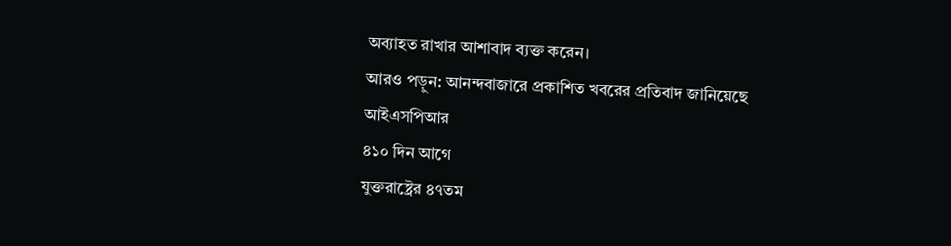অব্যাহত রাখার আশাবাদ ব্যক্ত করেন।
আরও পড়ুন: আনন্দবাজারে প্রকাশিত খবরের প্রতিবাদ জানিয়েছে আইএসপিআর
৪১০ দিন আগে
যুক্তরাষ্ট্রের ৪৭তম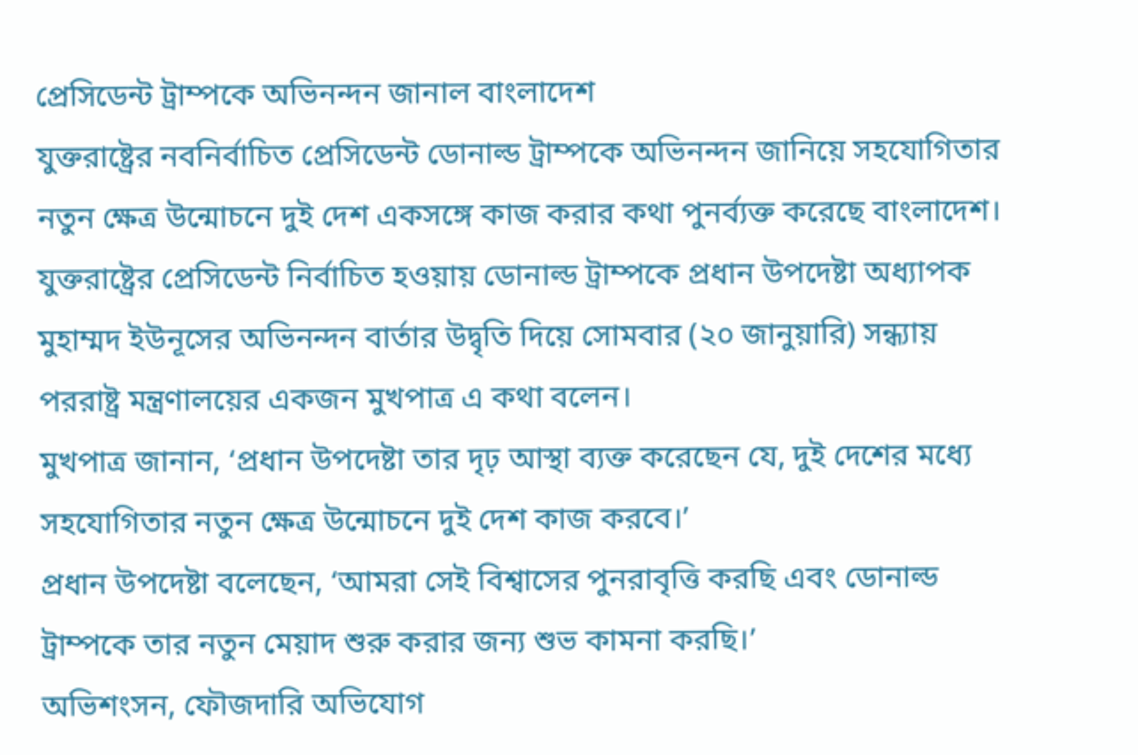প্রেসিডেন্ট ট্রাম্পকে অভিনন্দন জানাল বাংলাদেশ
যুক্তরাষ্ট্রের নবনির্বাচিত প্রেসিডেন্ট ডোনাল্ড ট্রাম্পকে অভিনন্দন জানিয়ে সহযোগিতার নতুন ক্ষেত্র উন্মোচনে দুই দেশ একসঙ্গে কাজ করার কথা পুনর্ব্যক্ত করেছে বাংলাদেশ।
যুক্তরাষ্ট্রের প্রেসিডেন্ট নির্বাচিত হওয়ায় ডোনাল্ড ট্রাম্পকে প্রধান উপদেষ্টা অধ্যাপক মুহাম্মদ ইউনূসের অভিনন্দন বার্তার উদ্বৃতি দিয়ে সোমবার (২০ জানুয়ারি) সন্ধ্যায় পররাষ্ট্র মন্ত্রণালয়ের একজন মুখপাত্র এ কথা বলেন।
মুখপাত্র জানান, ‘প্রধান উপদেষ্টা তার দৃঢ় আস্থা ব্যক্ত করেছেন যে, দুই দেশের মধ্যে সহযোগিতার নতুন ক্ষেত্র উন্মোচনে দুই দেশ কাজ করবে।’
প্রধান উপদেষ্টা বলেছেন, ‘আমরা সেই বিশ্বাসের পুনরাবৃত্তি করছি এবং ডোনাল্ড ট্রাম্পকে তার নতুন মেয়াদ শুরু করার জন্য শুভ কামনা করছি।’
অভিশংসন, ফৌজদারি অভিযোগ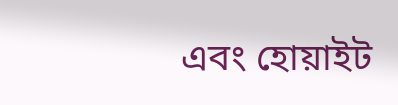এবং হোয়াইট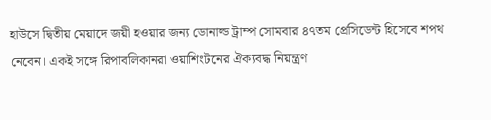হাউসে দ্বিতীয় মেয়াদে জয়ী হওয়ার জন্য ডোনাল্ড ট্রাম্প সোমবার ৪৭তম প্রেসিডেন্ট হিসেবে শপথ নেবেন। একই সঙ্গে রিপাবলিকানরা ওয়াশিংটনের ঐক্যবদ্ধ নিয়ন্ত্রণ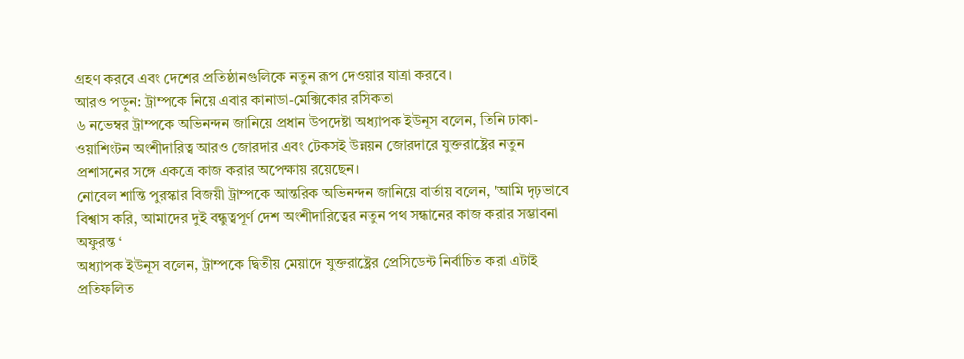গ্রহণ করবে এবং দেশের প্রতিষ্ঠানগুলিকে নতুন রূপ দেওয়ার যাত্রা করবে।
আরও পড়ুন: ট্রাম্পকে নিয়ে এবার কানাডা-মেক্সিকোর রসিকতা
৬ নভেম্বর ট্রাম্পকে অভিনন্দন জানিয়ে প্রধান উপদেষ্টা অধ্যাপক ইউনূস বলেন, তিনি ঢাকা-ওয়াশিংটন অংশীদারিত্ব আরও জোরদার এবং টেকসই উন্নয়ন জোরদারে যুক্তরাষ্ট্রের নতুন প্রশাসনের সঙ্গে একত্রে কাজ করার অপেক্ষায় রয়েছেন।
নোবেল শান্তি পুরস্কার বিজয়ী ট্রাম্পকে আন্তরিক অভিনন্দন জানিয়ে বার্তায় বলেন, 'আমি দৃঢ়ভাবে বিশ্বাস করি, আমাদের দুই বন্ধুত্বপূর্ণ দেশ অংশীদারিত্বের নতুন পথ সন্ধানের কাজ করার সম্ভাবনা অফুরন্ত ‘
অধ্যাপক ইউনূস বলেন, ট্রাম্পকে দ্বিতীয় মেয়াদে যুক্তরাষ্ট্রের প্রেসিডেন্ট নির্বাচিত করা এটাই প্রতিফলিত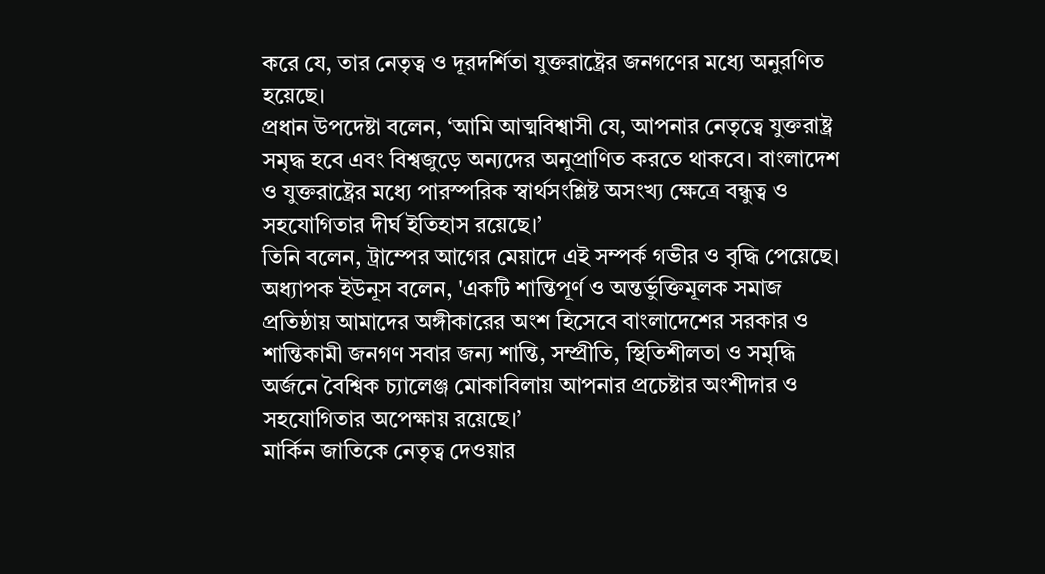করে যে, তার নেতৃত্ব ও দূরদর্শিতা যুক্তরাষ্ট্রের জনগণের মধ্যে অনুরণিত হয়েছে।
প্রধান উপদেষ্টা বলেন, ‘আমি আত্মবিশ্বাসী যে, আপনার নেতৃত্বে যুক্তরাষ্ট্র সমৃদ্ধ হবে এবং বিশ্বজুড়ে অন্যদের অনুপ্রাণিত করতে থাকবে। বাংলাদেশ ও যুক্তরাষ্ট্রের মধ্যে পারস্পরিক স্বার্থসংশ্লিষ্ট অসংখ্য ক্ষেত্রে বন্ধুত্ব ও সহযোগিতার দীর্ঘ ইতিহাস রয়েছে।’
তিনি বলেন, ট্রাম্পের আগের মেয়াদে এই সম্পর্ক গভীর ও বৃদ্ধি পেয়েছে।
অধ্যাপক ইউনূস বলেন, 'একটি শান্তিপূর্ণ ও অন্তর্ভুক্তিমূলক সমাজ প্রতিষ্ঠায় আমাদের অঙ্গীকারের অংশ হিসেবে বাংলাদেশের সরকার ও শান্তিকামী জনগণ সবার জন্য শান্তি, সম্প্রীতি, স্থিতিশীলতা ও সমৃদ্ধি অর্জনে বৈশ্বিক চ্যালেঞ্জ মোকাবিলায় আপনার প্রচেষ্টার অংশীদার ও সহযোগিতার অপেক্ষায় রয়েছে।’
মার্কিন জাতিকে নেতৃত্ব দেওয়ার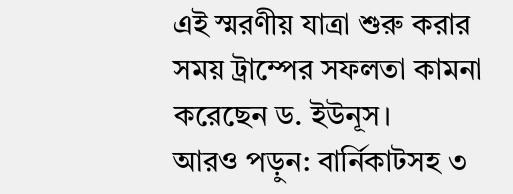এই স্মরণীয় যাত্রা শুরু করার সময় ট্রাম্পের সফলতা কামনা করেছেন ড. ইউনূস।
আরও পড়ুন: বার্নিকাটসহ ৩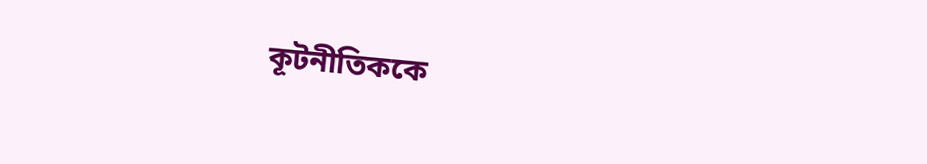কূটনীতিককে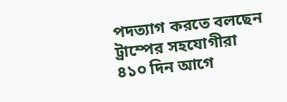পদত্যাগ করতে বলছেন ট্রাম্পের সহযোগীরা
৪১০ দিন আগে